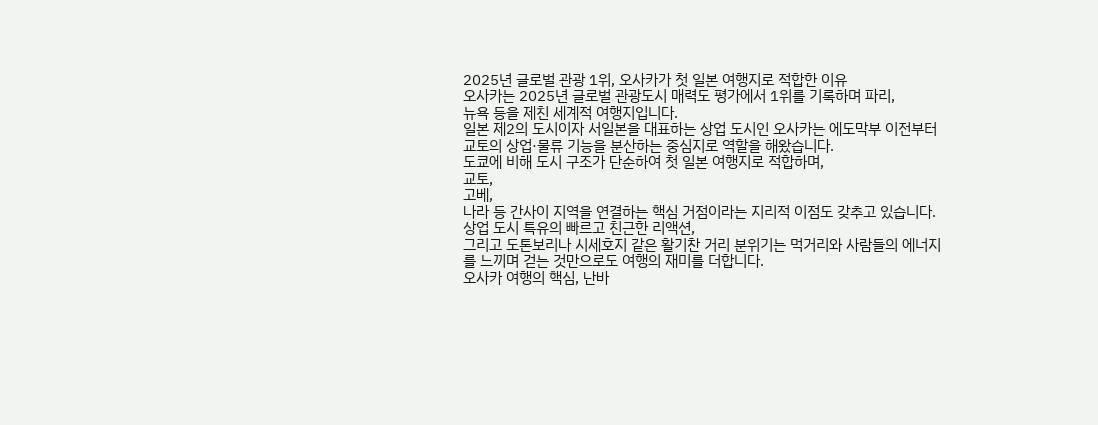2025년 글로벌 관광 1위, 오사카가 첫 일본 여행지로 적합한 이유
오사카는 2025년 글로벌 관광도시 매력도 평가에서 1위를 기록하며 파리,
뉴욕 등을 제친 세계적 여행지입니다.
일본 제2의 도시이자 서일본을 대표하는 상업 도시인 오사카는 에도막부 이전부터 교토의 상업·물류 기능을 분산하는 중심지로 역할을 해왔습니다.
도쿄에 비해 도시 구조가 단순하여 첫 일본 여행지로 적합하며,
교토,
고베,
나라 등 간사이 지역을 연결하는 핵심 거점이라는 지리적 이점도 갖추고 있습니다.
상업 도시 특유의 빠르고 친근한 리액션,
그리고 도톤보리나 시세호지 같은 활기찬 거리 분위기는 먹거리와 사람들의 에너지를 느끼며 걷는 것만으로도 여행의 재미를 더합니다.
오사카 여행의 핵심, 난바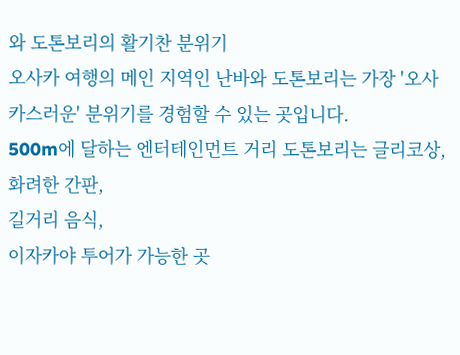와 도톤보리의 활기찬 분위기
오사카 여행의 메인 지역인 난바와 도톤보리는 가장 '오사카스러운' 분위기를 경험할 수 있는 곳입니다.
500m에 달하는 엔터테인먼트 거리 도톤보리는 글리코상,
화려한 간판,
길거리 음식,
이자카야 투어가 가능한 곳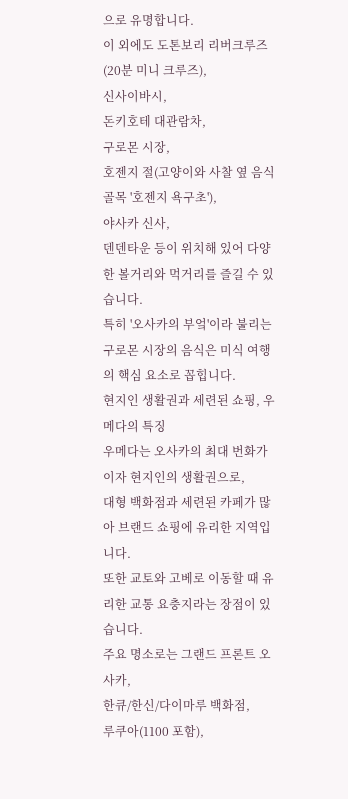으로 유명합니다.
이 외에도 도톤보리 리버크루즈(20분 미니 크루즈),
신사이바시,
돈키호테 대관람차,
구로몬 시장,
호젠지 절(고양이와 사찰 옆 음식 골목 '호젠지 욕구초'),
야사카 신사,
덴덴타운 등이 위치해 있어 다양한 볼거리와 먹거리를 즐길 수 있습니다.
특히 '오사카의 부엌'이라 불리는 구로몬 시장의 음식은 미식 여행의 핵심 요소로 꼽힙니다.
현지인 생활권과 세련된 쇼핑, 우메다의 특징
우메다는 오사카의 최대 번화가이자 현지인의 생활권으로,
대형 백화점과 세련된 카페가 많아 브랜드 쇼핑에 유리한 지역입니다.
또한 교토와 고베로 이동할 때 유리한 교통 요충지라는 장점이 있습니다.
주요 명소로는 그랜드 프론트 오사카,
한큐/한신/다이마루 백화점,
루쿠아(1100 포함),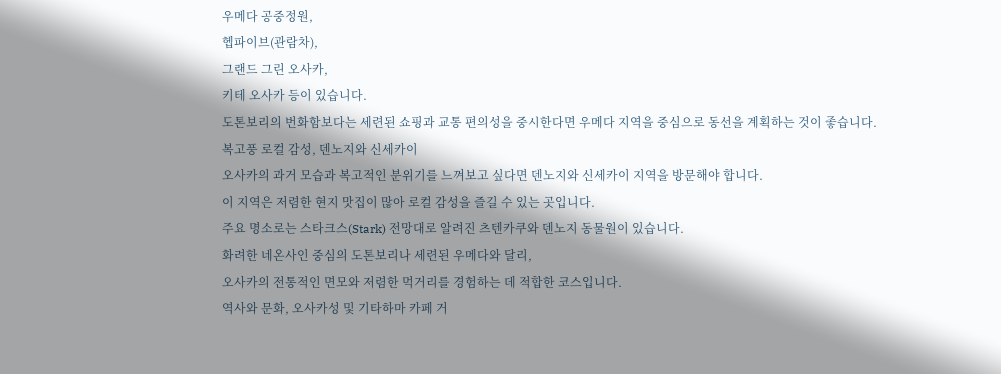우메다 공중정원,
헵파이브(관람차),
그랜드 그린 오사카,
키테 오사카 등이 있습니다.
도톤보리의 번화함보다는 세련된 쇼핑과 교통 편의성을 중시한다면 우메다 지역을 중심으로 동선을 계획하는 것이 좋습니다.
복고풍 로컬 감성, 덴노지와 신세카이
오사카의 과거 모습과 복고적인 분위기를 느껴보고 싶다면 덴노지와 신세카이 지역을 방문해야 합니다.
이 지역은 저렴한 현지 맛집이 많아 로컬 감성을 즐길 수 있는 곳입니다.
주요 명소로는 스타크스(Stark) 전망대로 알려진 츠텐카쿠와 덴노지 동물원이 있습니다.
화려한 네온사인 중심의 도톤보리나 세련된 우메다와 달리,
오사카의 전통적인 면모와 저렴한 먹거리를 경험하는 데 적합한 코스입니다.
역사와 문화, 오사카성 및 기타하마 카페 거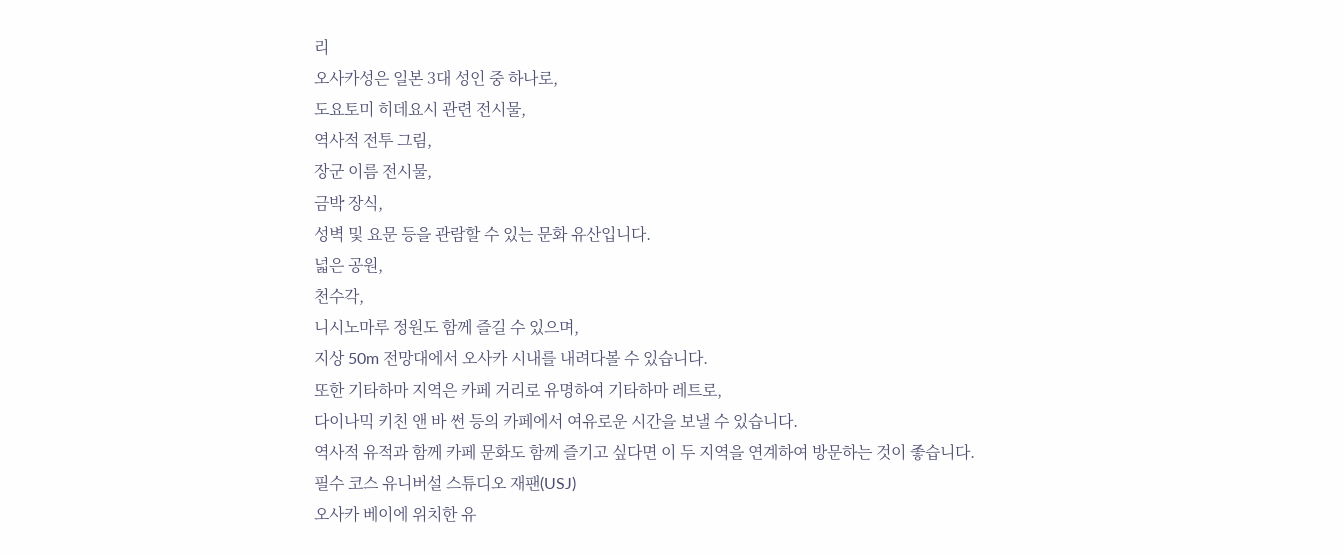리
오사카성은 일본 3대 성인 중 하나로,
도요토미 히데요시 관련 전시물,
역사적 전투 그림,
장군 이름 전시물,
금박 장식,
성벽 및 요문 등을 관람할 수 있는 문화 유산입니다.
넓은 공원,
천수각,
니시노마루 정원도 함께 즐길 수 있으며,
지상 50m 전망대에서 오사카 시내를 내려다볼 수 있습니다.
또한 기타하마 지역은 카페 거리로 유명하여 기타하마 레트로,
다이나믹 키친 앤 바 썬 등의 카페에서 여유로운 시간을 보낼 수 있습니다.
역사적 유적과 함께 카페 문화도 함께 즐기고 싶다면 이 두 지역을 연계하여 방문하는 것이 좋습니다.
필수 코스 유니버설 스튜디오 재팬(USJ)
오사카 베이에 위치한 유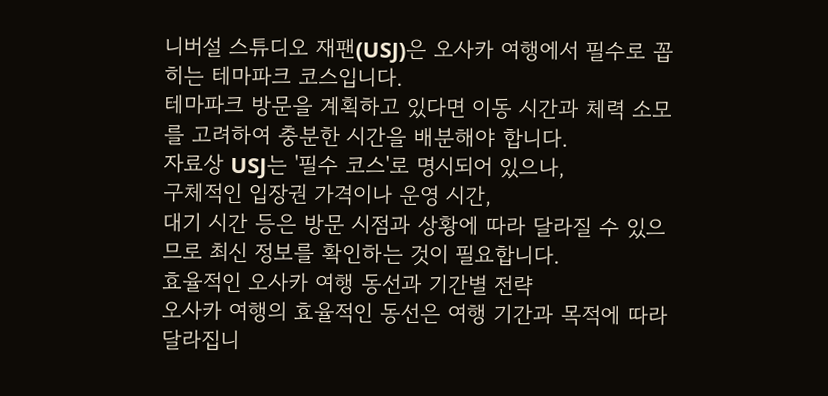니버설 스튜디오 재팬(USJ)은 오사카 여행에서 필수로 꼽히는 테마파크 코스입니다.
테마파크 방문을 계획하고 있다면 이동 시간과 체력 소모를 고려하여 충분한 시간을 배분해야 합니다.
자료상 USJ는 '필수 코스'로 명시되어 있으나,
구체적인 입장권 가격이나 운영 시간,
대기 시간 등은 방문 시점과 상황에 따라 달라질 수 있으므로 최신 정보를 확인하는 것이 필요합니다.
효율적인 오사카 여행 동선과 기간별 전략
오사카 여행의 효율적인 동선은 여행 기간과 목적에 따라 달라집니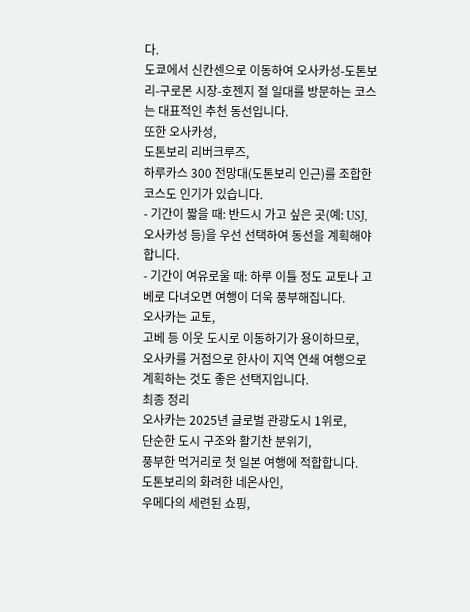다.
도쿄에서 신칸센으로 이동하여 오사카성-도톤보리-구로몬 시장-호젠지 절 일대를 방문하는 코스는 대표적인 추천 동선입니다.
또한 오사카성,
도톤보리 리버크루즈,
하루카스 300 전망대(도톤보리 인근)를 조합한 코스도 인기가 있습니다.
- 기간이 짧을 때: 반드시 가고 싶은 곳(예: USJ,
오사카성 등)을 우선 선택하여 동선을 계획해야 합니다.
- 기간이 여유로울 때: 하루 이틀 정도 교토나 고베로 다녀오면 여행이 더욱 풍부해집니다.
오사카는 교토,
고베 등 이웃 도시로 이동하기가 용이하므로,
오사카를 거점으로 한사이 지역 연쇄 여행으로 계획하는 것도 좋은 선택지입니다.
최종 정리
오사카는 2025년 글로벌 관광도시 1위로,
단순한 도시 구조와 활기찬 분위기,
풍부한 먹거리로 첫 일본 여행에 적합합니다.
도톤보리의 화려한 네온사인,
우메다의 세련된 쇼핑,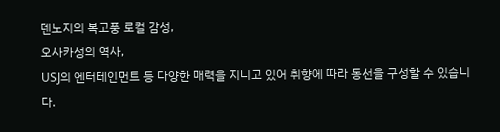덴노지의 복고풍 로컬 감성,
오사카성의 역사,
USJ의 엔터테인먼트 등 다양한 매력을 지니고 있어 취향에 따라 동선을 구성할 수 있습니다.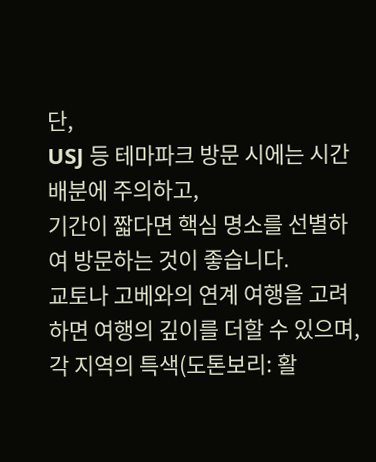단,
USJ 등 테마파크 방문 시에는 시간 배분에 주의하고,
기간이 짧다면 핵심 명소를 선별하여 방문하는 것이 좋습니다.
교토나 고베와의 연계 여행을 고려하면 여행의 깊이를 더할 수 있으며,
각 지역의 특색(도톤보리: 활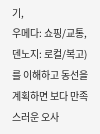기,
우메다: 쇼핑/교통,
덴노지: 로컬/복고)를 이해하고 동선을 계획하면 보다 만족스러운 오사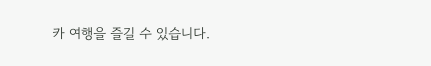카 여행을 즐길 수 있습니다.